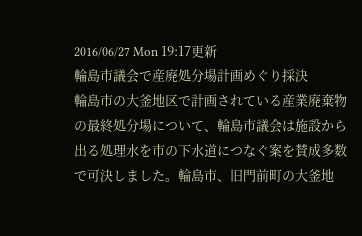2016/06/27 Mon 19:17更新
輪島市議会で産廃処分場計画めぐり採決
輪島市の大釜地区で計画されている産業廃棄物の最終処分場について、輪島市議会は施設から出る処理水を市の下水道につなぐ案を賛成多数で可決しました。輪島市、旧門前町の大釜地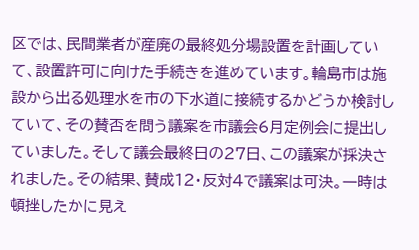区では、民間業者が産廃の最終処分場設置を計画していて、設置許可に向けた手続きを進めています。輪島市は施設から出る処理水を市の下水道に接続するかどうか検討していて、その賛否を問う議案を市議会6月定例会に提出していました。そして議会最終日の27日、この議案が採決されました。その結果、賛成12・反対4で議案は可決。一時は頓挫したかに見え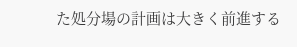た処分場の計画は大きく前進する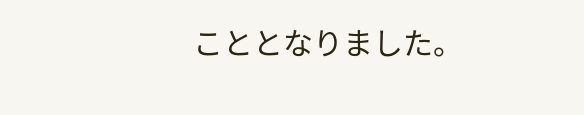こととなりました。